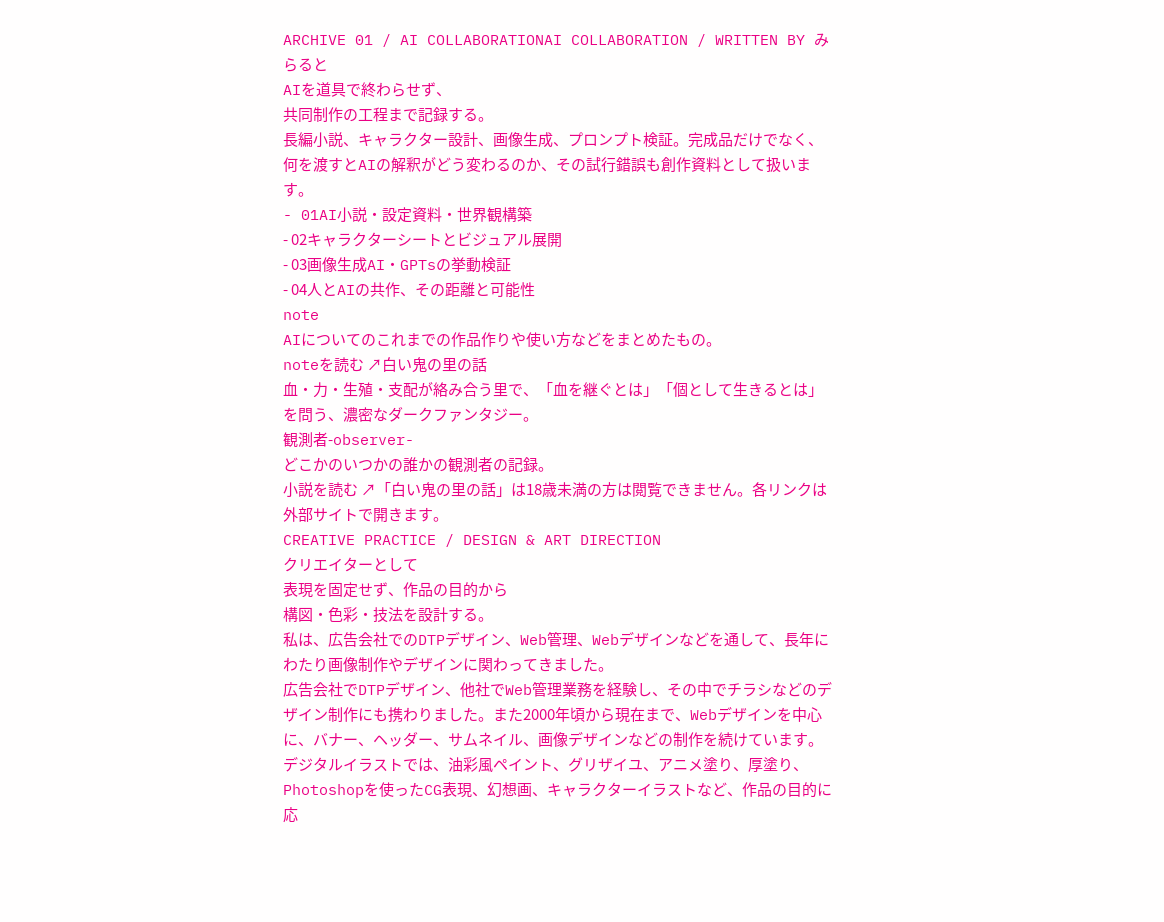ARCHIVE 01 / AI COLLABORATIONAI COLLABORATION / WRITTEN BY みらると
AIを道具で終わらせず、
共同制作の工程まで記録する。
長編小説、キャラクター設計、画像生成、プロンプト検証。完成品だけでなく、何を渡すとAIの解釈がどう変わるのか、その試行錯誤も創作資料として扱います。
- 01AI小説・設定資料・世界観構築
- 02キャラクターシートとビジュアル展開
- 03画像生成AI・GPTsの挙動検証
- 04人とAIの共作、その距離と可能性
note
AIについてのこれまでの作品作りや使い方などをまとめたもの。
noteを読む ↗白い鬼の里の話
血・力・生殖・支配が絡み合う里で、「血を継ぐとは」「個として生きるとは」を問う、濃密なダークファンタジー。
観測者-observer-
どこかのいつかの誰かの観測者の記録。
小説を読む ↗「白い鬼の里の話」は18歳未満の方は閲覧できません。各リンクは外部サイトで開きます。
CREATIVE PRACTICE / DESIGN & ART DIRECTION
クリエイターとして
表現を固定せず、作品の目的から
構図・色彩・技法を設計する。
私は、広告会社でのDTPデザイン、Web管理、Webデザインなどを通して、長年にわたり画像制作やデザインに関わってきました。
広告会社でDTPデザイン、他社でWeb管理業務を経験し、その中でチラシなどのデザイン制作にも携わりました。また2000年頃から現在まで、Webデザインを中心に、バナー、ヘッダー、サムネイル、画像デザインなどの制作を続けています。
デジタルイラストでは、油彩風ペイント、グリザイユ、アニメ塗り、厚塗り、Photoshopを使ったCG表現、幻想画、キャラクターイラストなど、作品の目的に応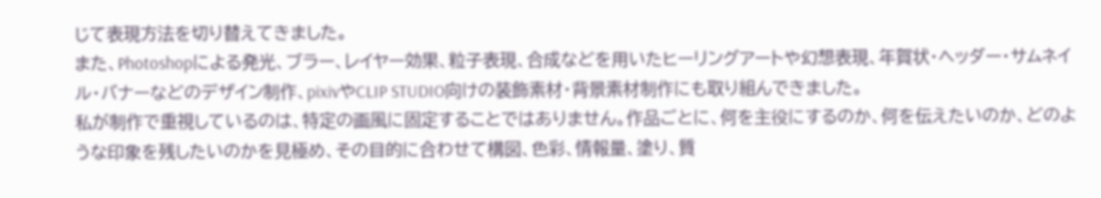じて表現方法を切り替えてきました。
また、Photoshopによる発光、ブラー、レイヤー効果、粒子表現、合成などを用いたヒーリングアートや幻想表現、年賀状・ヘッダー・サムネイル・バナーなどのデザイン制作、pixivやCLIP STUDIO向けの装飾素材・背景素材制作にも取り組んできました。
私が制作で重視しているのは、特定の画風に固定することではありません。作品ごとに、何を主役にするのか、何を伝えたいのか、どのような印象を残したいのかを見極め、その目的に合わせて構図、色彩、情報量、塗り、質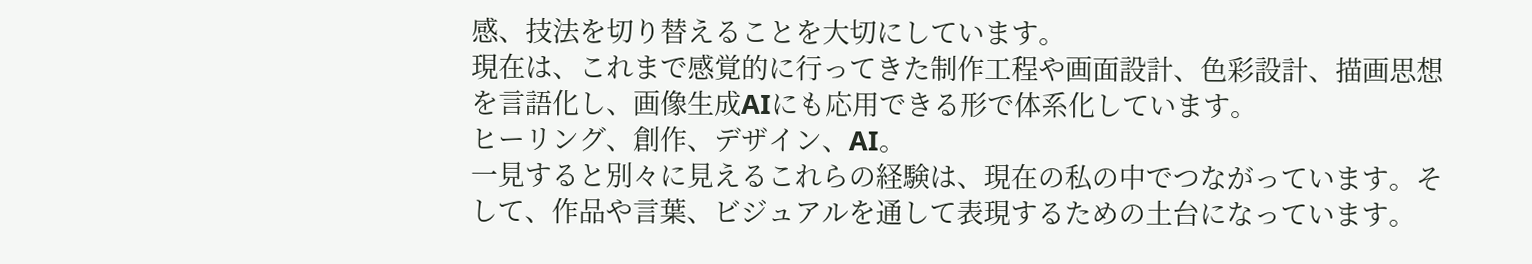感、技法を切り替えることを大切にしています。
現在は、これまで感覚的に行ってきた制作工程や画面設計、色彩設計、描画思想を言語化し、画像生成AIにも応用できる形で体系化しています。
ヒーリング、創作、デザイン、AI。
一見すると別々に見えるこれらの経験は、現在の私の中でつながっています。そして、作品や言葉、ビジュアルを通して表現するための土台になっています。